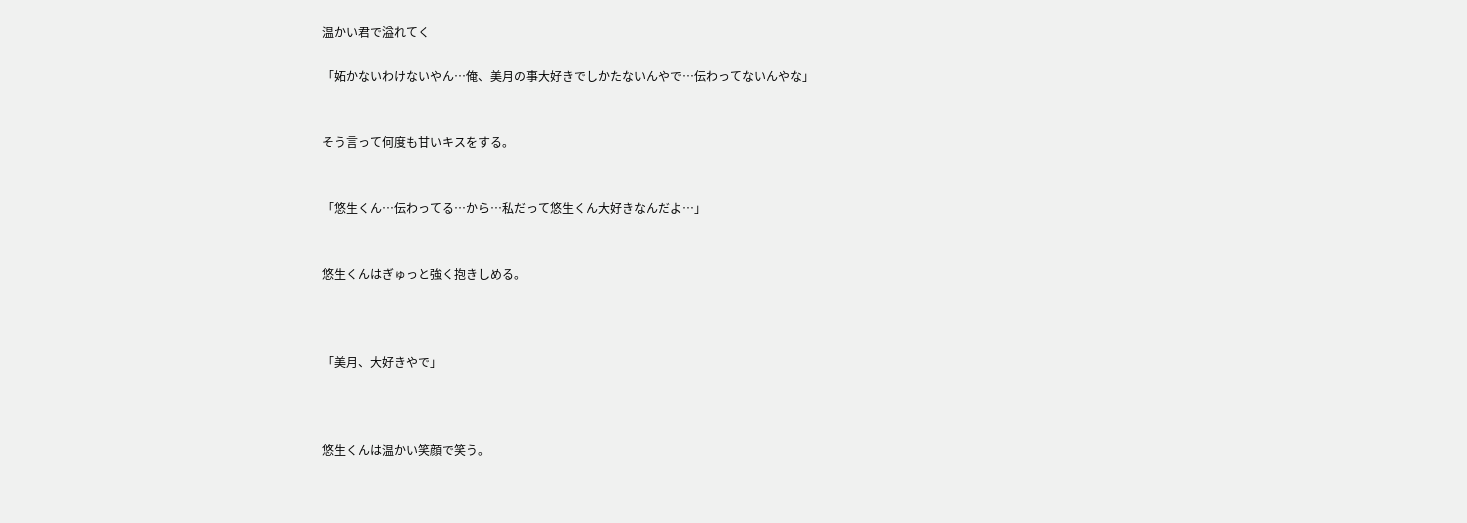温かい君で溢れてく

「妬かないわけないやん…俺、美月の事大好きでしかたないんやで…伝わってないんやな」


そう言って何度も甘いキスをする。


「悠生くん…伝わってる…から…私だって悠生くん大好きなんだよ…」


悠生くんはぎゅっと強く抱きしめる。



「美月、大好きやで」



悠生くんは温かい笑顔で笑う。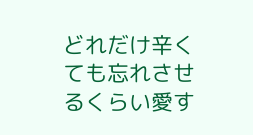どれだけ辛くても忘れさせるくらい愛す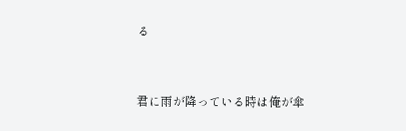る


君に雨が降っている時は俺が傘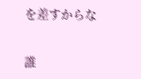を差すからな


誰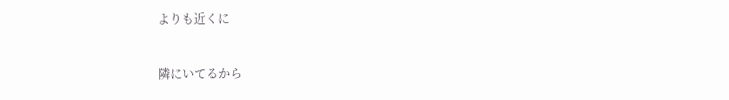よりも近くに


隣にいてるから